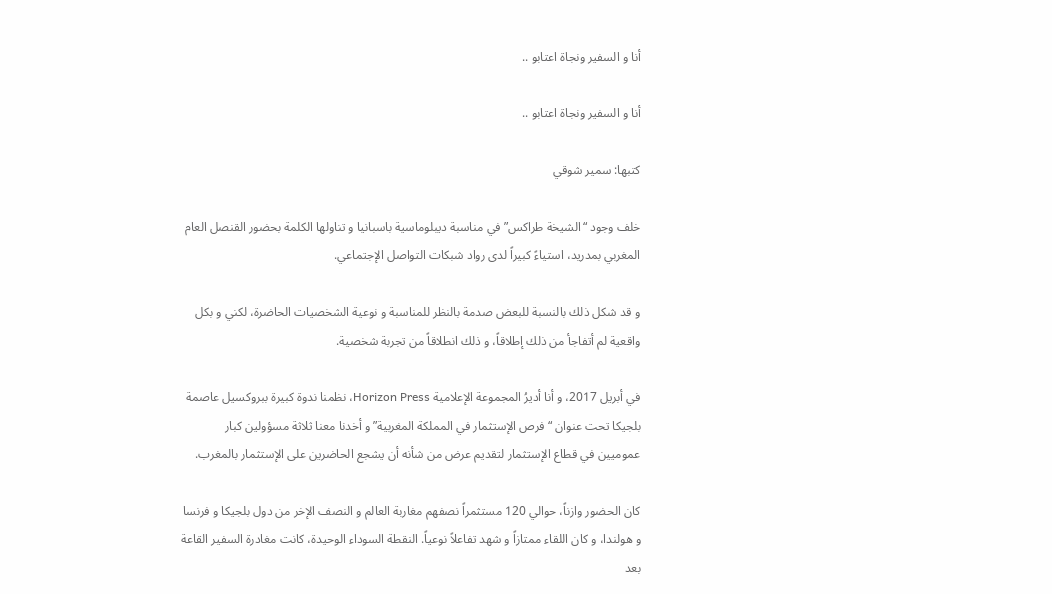أنا و السفير ونجاة اعتابو ..

أنا و السفير ونجاة اعتابو ..

كتبها: سمير شوقي

خلف وجود “الشيخة طراكس” في مناسبة ديبلوماسية باسبانيا و تناولها الكلمة بحضور القنصل العام المغربي بمدريد، استياءً كبيراً لدى رواد شبكات التواصل الإجتماعي.

و قد شكل ذلك بالنسبة للبعض صدمة بالنظر للمناسبة و نوعية الشخصيات الحاضرة، لكني و بكل واقعية لم أتفاجأ من ذلك إطلاقاً، و ذلك انطلاقاً من تجربة شخصية.

في أبريل 2017، و أنا أديرُ المجموعة الإعلامية Horizon Press، نظمنا ندوة كبيرة ببروكسيل عاصمة بلجيكا تحت عنوان “فرص الإستثمار في المملكة المغربية” و أخدنا معنا ثلاثة مسؤولين كبار عموميين في قطاع الإستثمار لتقديم عرض من شأنه أن يشجع الحاضرين على الإستثمار بالمغرب.

كان الحضور وازناً، حوالي 120 مستثمراً نصفهم مغاربة العالم و النصف الإخر من دول بلجيكا و فرنسا و هولندا، و كان اللقاء ممتازاً و شهد تفاعلاً نوعياً. النقطة السوداء الوحيدة، كانت مغادرة السفير القاعة بعد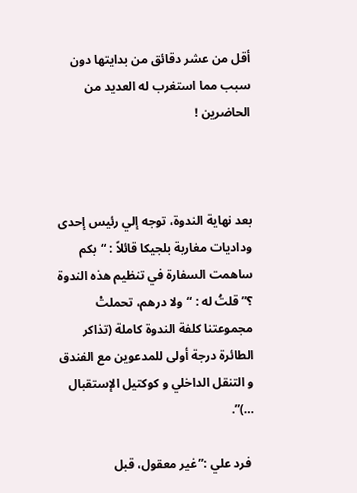أقل من عشر دقائق من بدايتها دون سبب مما استغرب له العديد من الحاضرين !



بعد نهاية الندوة، توجه إلي رئيس إحدى وداديات مغاربة بلجيكا قائلاً : “بكم ساهمت السفارة في تنظيم هذه الندوة ؟” قلتُ له : “ولا درهم، تحملتْ مجموعتنا كلفة الندوة كاملة (تذاكر الطائرة درجة أولى للمدعوين مع الفندق و التنقل الداخلي و كوكتيل الإستقبال …)”.

 فرد علي :”غير معقول، قبل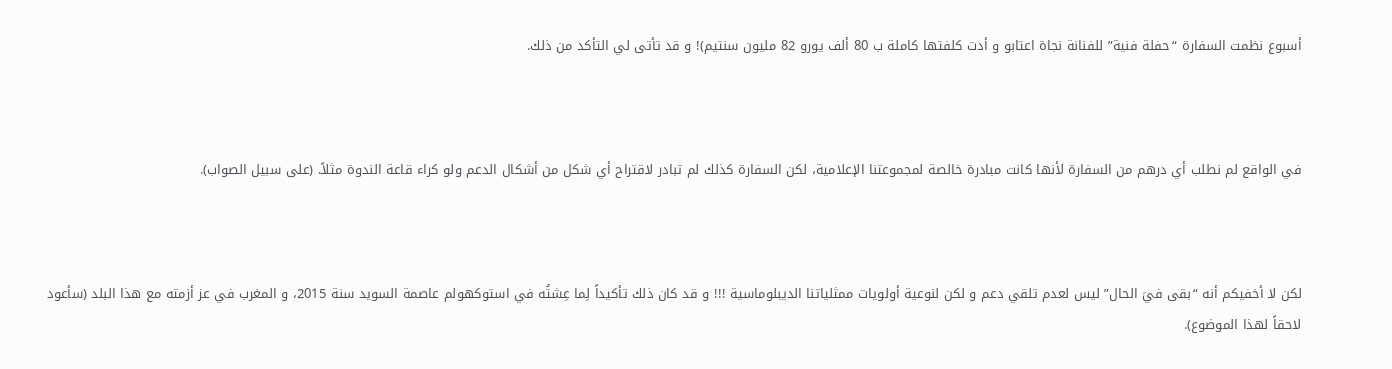أسبوع نظمت السفارة “حفلة فنية” للفنانة نجاة اعتابو و أدت كلفتها كاملة ب 80 ألف يورو 82 مليون سنتيم)! و قد تأتى لي التأكد من ذلك.



في الواقع لم نطلب أي درهم من السفارة لأنها كانت مبادرة خالصة لمجموعتنا الإعلامية، لكن السفارة كذلك لم تبادر لاقتراح أي شكل من أشكال الدعم ولو كراء قاعة الندوة مثلاً. (على سبيل الصواب).



لكن لا أخفيكم أنه “بقى فيَ الحال” ليس لعدم تلقي دعم و لكن لنوعية أولويات ممثلياتنا الديبلوماسية !!! و قد كان ذلك تأكيداً لِما عِشتُه في استوكهولم عاصمة السويد سنة 2015، و المغرب في عز أزمته مع هذا البلد (سأعود لاحقاً لهذا الموضوع).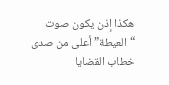هكذا إذن يكون صوت “العيطة” أعلى من صدى خطاب القضايا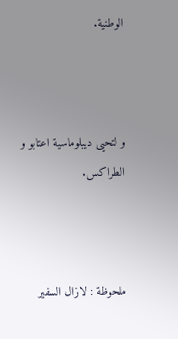الوطنية.



و لتحيى ديبلوماسية اعتابو و الطراكس.



ملحوظة : لازال السفير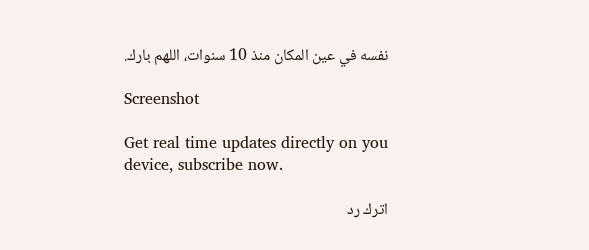نفسه في عين المكان منذ 10 سنوات، اللهم بارك.

Screenshot

Get real time updates directly on you device, subscribe now.

اترك رد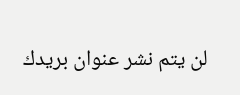لن يتم نشر عنوان بريدك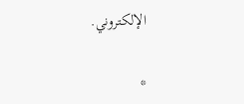الإلكتروني.

*